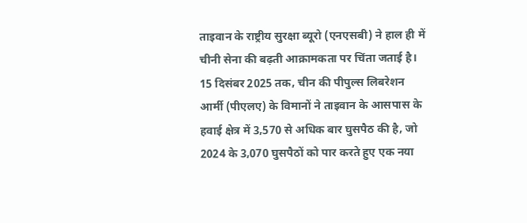ताइवान के राष्ट्रीय सुरक्षा ब्यूरो (एनएसबी) ने हाल ही में चीनी सेना की बढ़ती आक्रामकता पर चिंता जताई है। 15 दिसंबर 2025 तक, चीन की पीपुल्स लिबरेशन आर्मी (पीएलए) के विमानों ने ताइवान के आसपास के हवाई क्षेत्र में 3,570 से अधिक बार घुसपैठ की है, जो 2024 के 3,070 घुसपैठों को पार करते हुए एक नया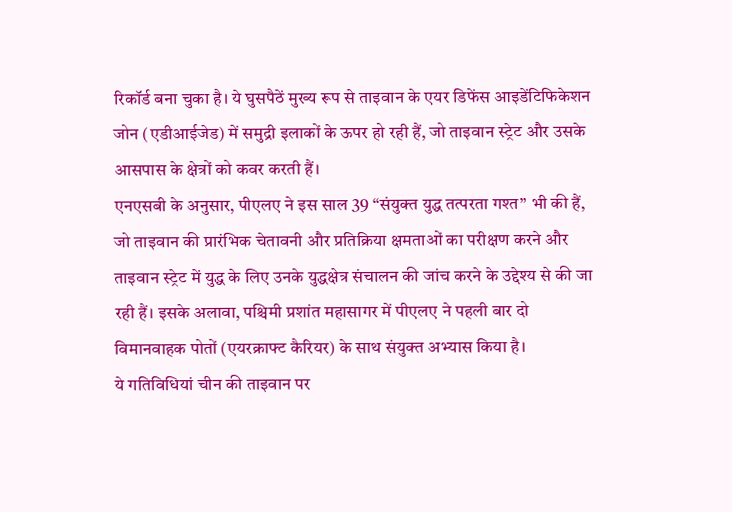रिकॉर्ड बना चुका है। ये घुसपैठें मुख्य रूप से ताइवान के एयर डिफेंस आइडेंटिफिकेशन जोन (एडीआईजेड) में समुद्री इलाकों के ऊपर हो रही हैं, जो ताइवान स्ट्रेट और उसके आसपास के क्षेत्रों को कवर करती हैं।
एनएसबी के अनुसार, पीएलए ने इस साल 39 “संयुक्त युद्ध तत्परता गश्त” भी की हैं, जो ताइवान की प्रारंभिक चेतावनी और प्रतिक्रिया क्षमताओं का परीक्षण करने और ताइवान स्ट्रेट में युद्ध के लिए उनके युद्धक्षेत्र संचालन की जांच करने के उद्देश्य से की जा रही हैं। इसके अलावा, पश्चिमी प्रशांत महासागर में पीएलए ने पहली बार दो विमानवाहक पोतों (एयरक्राफ्ट कैरियर) के साथ संयुक्त अभ्यास किया है।
ये गतिविधियां चीन की ताइवान पर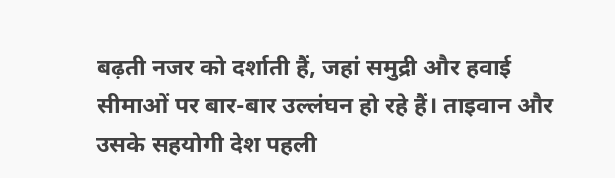बढ़ती नजर को दर्शाती हैं, जहां समुद्री और हवाई सीमाओं पर बार-बार उल्लंघन हो रहे हैं। ताइवान और उसके सहयोगी देश पहली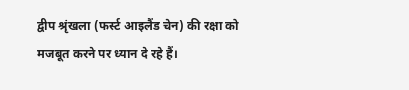द्वीप श्रृंखला (फर्स्ट आइलैंड चेन) की रक्षा को मजबूत करने पर ध्यान दे रहे हैं।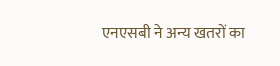एनएसबी ने अन्य खतरों का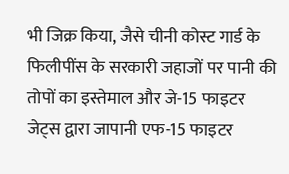भी जिक्र किया, जैसे चीनी कोस्ट गार्ड के फिलीपींस के सरकारी जहाजों पर पानी की तोपों का इस्तेमाल और जे-15 फाइटर जेट्स द्वारा जापानी एफ-15 फाइटर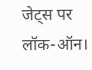जेट्स पर लॉक-ऑन।